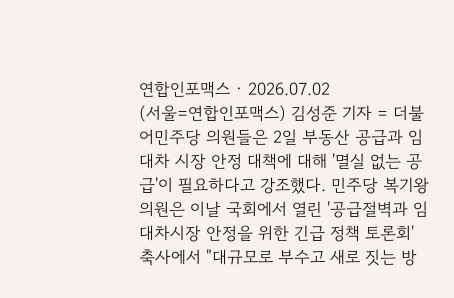연합인포맥스 · 2026.07.02
(서울=연합인포맥스) 김성준 기자 = 더불어민주당 의원들은 2일 부동산 공급과 임대차 시장 안정 대책에 대해 '멸실 없는 공급'이 필요하다고 강조했다. 민주당 복기왕 의원은 이날 국회에서 열린 '공급절벽과 임대차시장 안정을 위한 긴급 정책 토론회' 축사에서 "대규모로 부수고 새로 짓는 방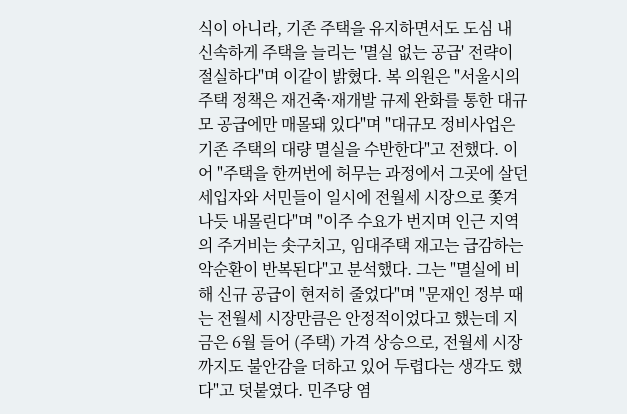식이 아니라, 기존 주택을 유지하면서도 도심 내 신속하게 주택을 늘리는 '멸실 없는 공급' 전략이 절실하다"며 이같이 밝혔다. 복 의원은 "서울시의 주택 정책은 재건축·재개발 규제 완화를 통한 대규모 공급에만 매몰돼 있다"며 "대규모 정비사업은 기존 주택의 대량 멸실을 수반한다"고 전했다. 이어 "주택을 한꺼번에 허무는 과정에서 그곳에 살던 세입자와 서민들이 일시에 전월세 시장으로 쫓겨나듯 내몰린다"며 "이주 수요가 번지며 인근 지역의 주거비는 솟구치고, 임대주택 재고는 급감하는 악순환이 반복된다"고 분석했다. 그는 "멸실에 비해 신규 공급이 현저히 줄었다"며 "문재인 정부 때는 전월세 시장만큼은 안정적이었다고 했는데 지금은 6월 들어 (주택) 가격 상승으로, 전월세 시장까지도 불안감을 더하고 있어 두렵다는 생각도 했다"고 덧붙였다. 민주당 염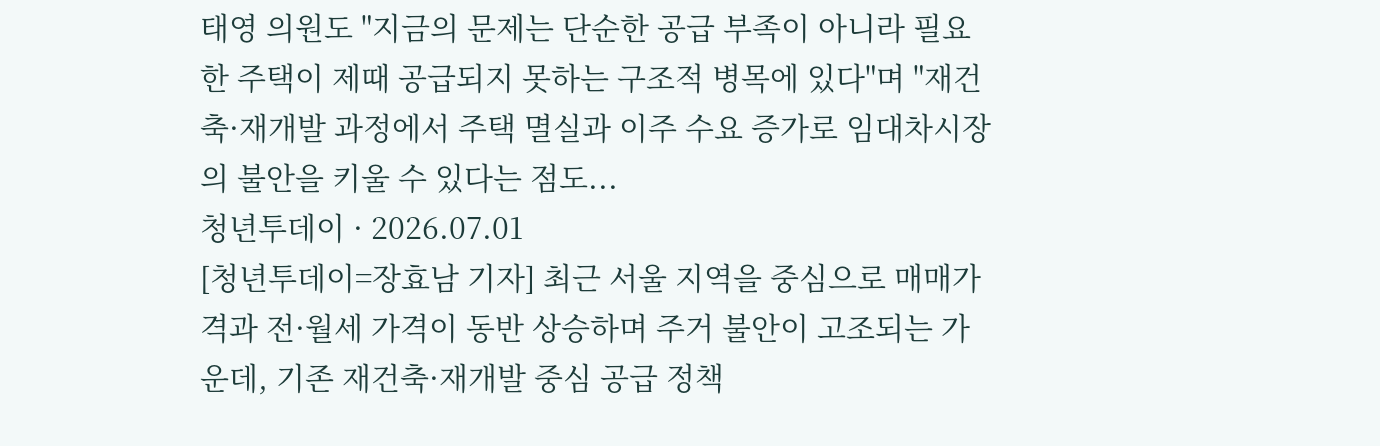태영 의원도 "지금의 문제는 단순한 공급 부족이 아니라 필요한 주택이 제때 공급되지 못하는 구조적 병목에 있다"며 "재건축·재개발 과정에서 주택 멸실과 이주 수요 증가로 임대차시장의 불안을 키울 수 있다는 점도...
청년투데이 · 2026.07.01
[청년투데이=장효남 기자] 최근 서울 지역을 중심으로 매매가격과 전·월세 가격이 동반 상승하며 주거 불안이 고조되는 가운데, 기존 재건축·재개발 중심 공급 정책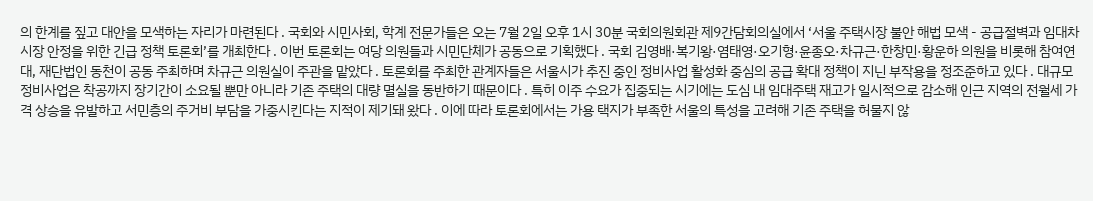의 한계를 짚고 대안을 모색하는 자리가 마련된다 . 국회와 시민사회, 학계 전문가들은 오는 7월 2일 오후 1시 30분 국회의원회관 제9간담회의실에서 ‘서울 주택시장 불안 해법 모색 - 공급절벽과 임대차시장 안정을 위한 긴급 정책 토론회’를 개최한다 . 이번 토론회는 여당 의원들과 시민단체가 공동으로 기획했다 . 국회 김영배·복기왕·염태영·오기형·윤종오·차규근·한창민·황운하 의원을 비롯해 참여연대, 재단법인 동천이 공동 주최하며 차규근 의원실이 주관을 맡았다 . 토론회를 주최한 관계자들은 서울시가 추진 중인 정비사업 활성화 중심의 공급 확대 정책이 지닌 부작용을 정조준하고 있다 . 대규모 정비사업은 착공까지 장기간이 소요될 뿐만 아니라 기존 주택의 대량 멸실을 동반하기 때문이다 . 특히 이주 수요가 집중되는 시기에는 도심 내 임대주택 재고가 일시적으로 감소해 인근 지역의 전월세 가격 상승을 유발하고 서민층의 주거비 부담을 가중시킨다는 지적이 제기돼 왔다 . 이에 따라 토론회에서는 가용 택지가 부족한 서울의 특성을 고려해 기존 주택을 허물지 않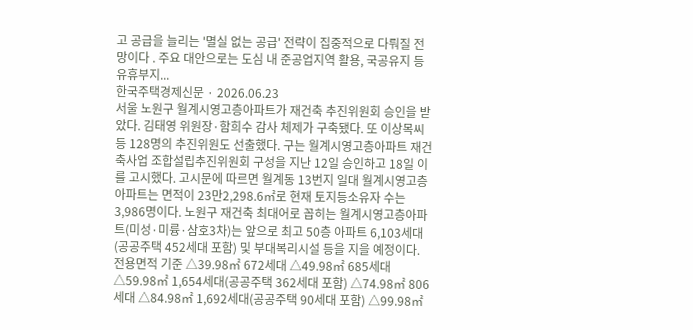고 공급을 늘리는 '멸실 없는 공급' 전략이 집중적으로 다뤄질 전망이다 . 주요 대안으로는 도심 내 준공업지역 활용, 국공유지 등 유휴부지...
한국주택경제신문 · 2026.06.23
서울 노원구 월계시영고층아파트가 재건축 추진위원회 승인을 받았다. 김태영 위원장·함희수 감사 체제가 구축됐다. 또 이상목씨 등 128명의 추진위원도 선출했다. 구는 월계시영고층아파트 재건축사업 조합설립추진위원회 구성을 지난 12일 승인하고 18일 이를 고시했다. 고시문에 따르면 월계동 13번지 일대 월계시영고층아파트는 면적이 23만2,298.6㎡로 현재 토지등소유자 수는 3,986명이다. 노원구 재건축 최대어로 꼽히는 월계시영고층아파트(미성·미륭·삼호3차)는 앞으로 최고 50층 아파트 6,103세대(공공주택 452세대 포함) 및 부대복리시설 등을 지을 예정이다. 전용면적 기준 △39.98㎡ 672세대 △49.98㎡ 685세대 △59.98㎡ 1,654세대(공공주택 362세대 포함) △74.98㎡ 806세대 △84.98㎡ 1,692세대(공공주택 90세대 포함) △99.98㎡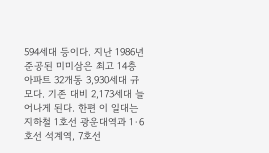594세대 등이다. 지난 1986년 준공된 미미삼은 최고 14층 아파트 32개동 3,930세대 규모다. 기존 대비 2,173세대 늘어나게 된다. 한편 이 일대는 지하철 1호선 광운대역과 1·6호선 석계역, 7호선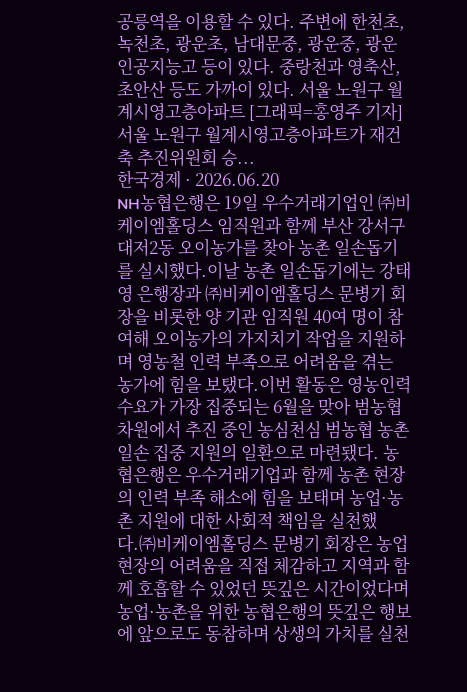공릉역을 이용할 수 있다. 주변에 한천초, 녹천초, 광운초, 남대문중, 광운중, 광운인공지능고 등이 있다. 중랑천과 영축산, 초안산 등도 가까이 있다. 서울 노원구 월계시영고층아파트 [그래픽=홍영주 기자] 서울 노원구 월계시영고층아파트가 재건축 추진위원회 승...
한국경제 · 2026.06.20
NH농협은행은 19일 우수거래기업인 ㈜비케이엠홀딩스 임직원과 함께 부산 강서구 대저2동 오이농가를 찾아 농촌 일손돕기를 실시했다.이날 농촌 일손돕기에는 강태영 은행장과 ㈜비케이엠홀딩스 문병기 회장을 비롯한 양 기관 임직원 40여 명이 참여해 오이농가의 가지치기 작업을 지원하며 영농철 인력 부족으로 어려움을 겪는 농가에 힘을 보탰다.이번 활동은 영농인력 수요가 가장 집중되는 6월을 맞아 범농협 차원에서 추진 중인 농심천심 범농협 농촌일손 집중 지원의 일환으로 마련됐다. 농협은행은 우수거래기업과 함께 농촌 현장의 인력 부족 해소에 힘을 보태며 농업·농촌 지원에 대한 사회적 책임을 실천했다.㈜비케이엠홀딩스 문병기 회장은 농업 현장의 어려움을 직접 체감하고 지역과 함께 호흡할 수 있었던 뜻깊은 시간이었다며 농업·농촌을 위한 농협은행의 뜻깊은 행보에 앞으로도 동참하며 상생의 가치를 실천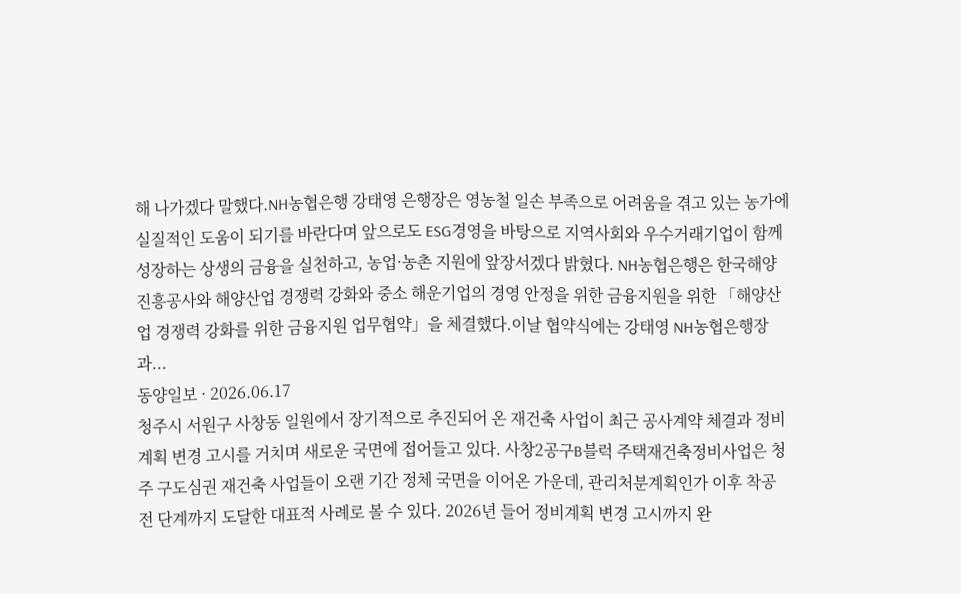해 나가겠다 말했다.NH농협은행 강태영 은행장은 영농철 일손 부족으로 어려움을 겪고 있는 농가에 실질적인 도움이 되기를 바란다며 앞으로도 ESG경영을 바탕으로 지역사회와 우수거래기업이 함께 성장하는 상생의 금융을 실천하고, 농업·농촌 지원에 앞장서겠다 밝혔다. NH농협은행은 한국해양진흥공사와 해양산업 경쟁력 강화와 중소 해운기업의 경영 안정을 위한 금융지원을 위한 「해양산업 경쟁력 강화를 위한 금융지원 업무협약」을 체결했다.이날 협약식에는 강태영 NH농협은행장과...
동양일보 · 2026.06.17
청주시 서원구 사창동 일원에서 장기적으로 추진되어 온 재건축 사업이 최근 공사계약 체결과 정비계획 변경 고시를 거치며 새로운 국면에 접어들고 있다. 사창2공구B블럭 주택재건축정비사업은 청주 구도심권 재건축 사업들이 오랜 기간 정체 국면을 이어온 가운데, 관리처분계획인가 이후 착공 전 단계까지 도달한 대표적 사례로 볼 수 있다. 2026년 들어 정비계획 변경 고시까지 완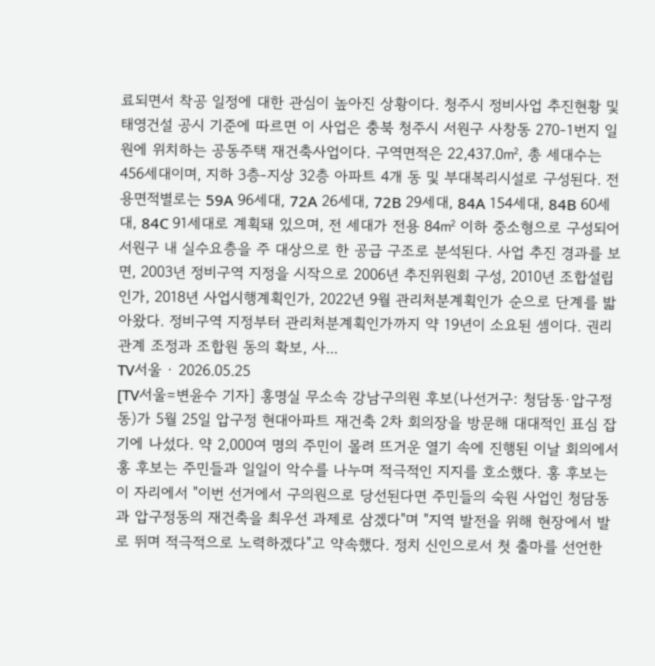료되면서 착공 일정에 대한 관심이 높아진 상황이다. 청주시 정비사업 추진현황 및 태영건설 공시 기준에 따르면 이 사업은 충북 청주시 서원구 사창동 270-1번지 일원에 위치하는 공동주택 재건축사업이다. 구역면적은 22,437.0㎡, 총 세대수는 456세대이며, 지하 3층-지상 32층 아파트 4개 동 및 부대복리시설로 구성된다. 전용면적별로는 59A 96세대, 72A 26세대, 72B 29세대, 84A 154세대, 84B 60세대, 84C 91세대로 계획돼 있으며, 전 세대가 전용 84㎡ 이하 중소형으로 구성되어 서원구 내 실수요층을 주 대상으로 한 공급 구조로 분석된다. 사업 추진 경과를 보면, 2003년 정비구역 지정을 시작으로 2006년 추진위원회 구성, 2010년 조합설립인가, 2018년 사업시행계획인가, 2022년 9월 관리처분계획인가 순으로 단계를 밟아왔다. 정비구역 지정부터 관리처분계획인가까지 약 19년이 소요된 셈이다. 권리관계 조정과 조합원 동의 확보, 사...
TV서울 · 2026.05.25
[TV서울=변윤수 기자] 홍명실 무소속 강남구의원 후보(나선거구: 청담동·압구정동)가 5월 25일 압구정 현대아파트 재건축 2차 회의장을 방문해 대대적인 표심 잡기에 나섰다. 약 2,000여 명의 주민이 몰려 뜨거운 열기 속에 진행된 이날 회의에서 홍 후보는 주민들과 일일이 악수를 나누며 적극적인 지지를 호소했다. 홍 후보는 이 자리에서 "이번 선거에서 구의원으로 당선된다면 주민들의 숙원 사업인 청담동과 압구정동의 재건축을 최우선 과제로 삼겠다"며 "지역 발전을 위해 현장에서 발로 뛰며 적극적으로 노력하겠다"고 약속했다. 정치 신인으로서 첫 출마를 선언한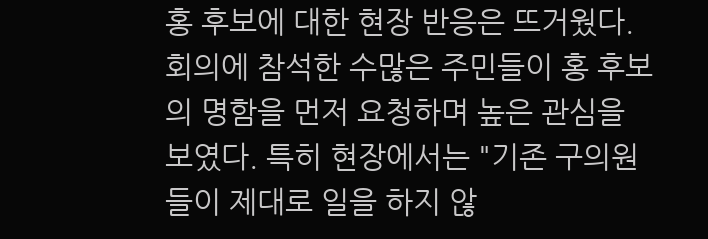홍 후보에 대한 현장 반응은 뜨거웠다. 회의에 참석한 수많은 주민들이 홍 후보의 명함을 먼저 요청하며 높은 관심을 보였다. 특히 현장에서는 "기존 구의원들이 제대로 일을 하지 않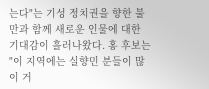는다"는 기성 정치권을 향한 불만과 함께 새로운 인물에 대한 기대감이 흘러나왔다. 홍 후보는 "이 지역에는 실향민 분들이 많이 거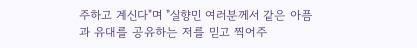주하고 계신다"며 "실향민 여러분께서 같은 아픔과 유대를 공유하는 저를 믿고 찍어주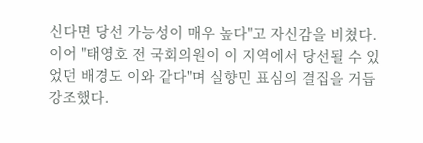신다면 당선 가능성이 매우 높다"고 자신감을 비쳤다. 이어 "태영호 전 국회의원이 이 지역에서 당선될 수 있었던 배경도 이와 같다"며 실향민 표심의 결집을 거듭 강조했다.